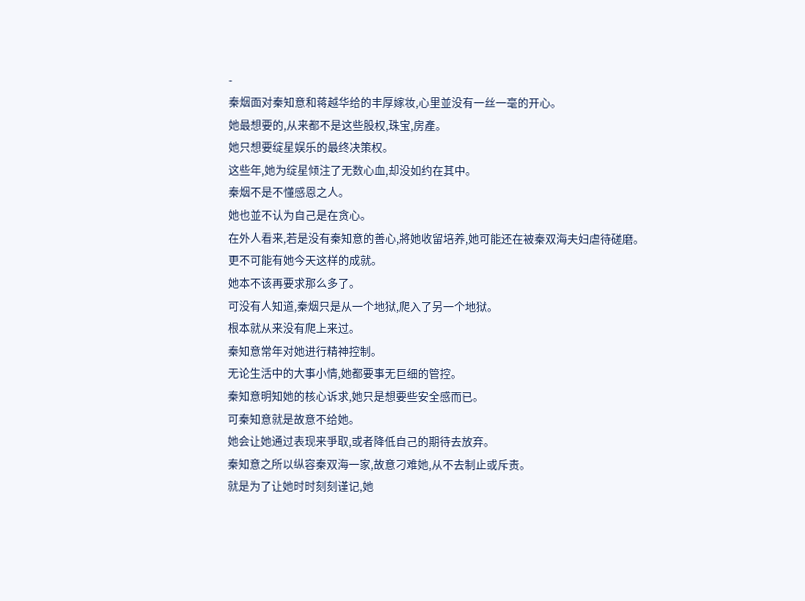-
秦烟面对秦知意和蒋越华给的丰厚嫁妆,心里並没有一丝一毫的开心。
她最想要的,从来都不是这些股权,珠宝,房產。
她只想要绽星娱乐的最终决策权。
这些年,她为绽星倾注了无数心血,却没如约在其中。
秦烟不是不懂感恩之人。
她也並不认为自己是在贪心。
在外人看来,若是没有秦知意的善心,將她收留培养,她可能还在被秦双海夫妇虐待磋磨。
更不可能有她今天这样的成就。
她本不该再要求那么多了。
可没有人知道,秦烟只是从一个地狱,爬入了另一个地狱。
根本就从来没有爬上来过。
秦知意常年对她进行精神控制。
无论生活中的大事小情,她都要事无巨细的管控。
秦知意明知她的核心诉求,她只是想要些安全感而已。
可秦知意就是故意不给她。
她会让她通过表现来爭取,或者降低自己的期待去放弃。
秦知意之所以纵容秦双海一家,故意刁难她,从不去制止或斥责。
就是为了让她时时刻刻谨记,她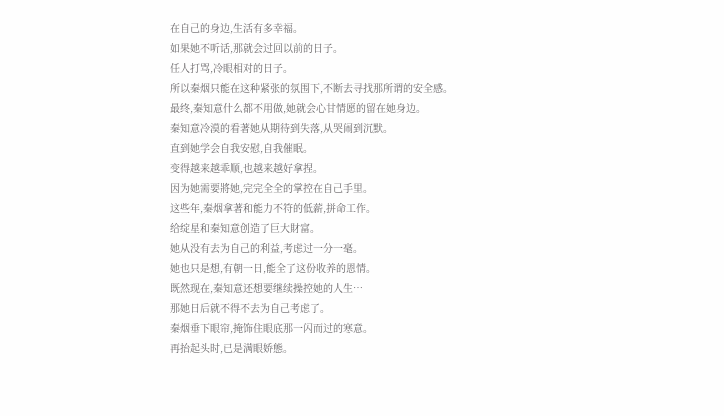在自己的身边,生活有多幸福。
如果她不听话,那就会过回以前的日子。
任人打骂,冷眼相对的日子。
所以秦烟只能在这种紧张的氛围下,不断去寻找那所谓的安全感。
最终,秦知意什么都不用做,她就会心甘情愿的留在她身边。
秦知意冷漠的看著她从期待到失落,从哭闹到沉默。
直到她学会自我安慰,自我催眠。
变得越来越乖顺,也越来越好拿捏。
因为她需要將她,完完全全的掌控在自己手里。
这些年,秦烟拿著和能力不符的低薪,拼命工作。
给绽星和秦知意创造了巨大財富。
她从没有去为自己的利益,考虑过一分一毫。
她也只是想,有朝一日,能全了这份收养的恩情。
既然现在,秦知意还想要继续操控她的人生…
那她日后就不得不去为自己考虑了。
秦烟垂下眼帘,掩饰住眼底那一闪而过的寒意。
再抬起头时,已是满眼娇態。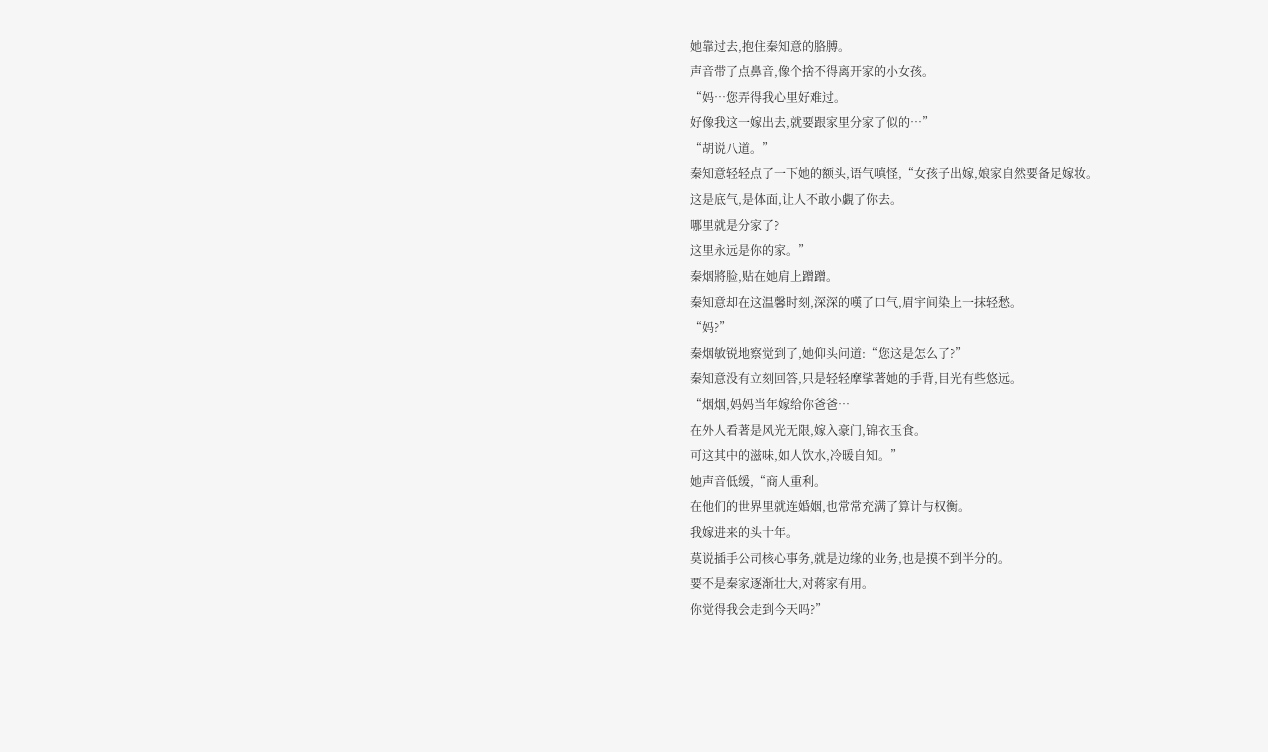她靠过去,抱住秦知意的胳膊。
声音带了点鼻音,像个捨不得离开家的小女孩。
“妈…您弄得我心里好难过。
好像我这一嫁出去,就要跟家里分家了似的…”
“胡说八道。”
秦知意轻轻点了一下她的额头,语气嗔怪,“女孩子出嫁,娘家自然要备足嫁妆。
这是底气,是体面,让人不敢小覷了你去。
哪里就是分家了?
这里永远是你的家。”
秦烟將脸,贴在她肩上蹭蹭。
秦知意却在这温馨时刻,深深的嘆了口气,眉宇间染上一抹轻愁。
“妈?”
秦烟敏锐地察觉到了,她仰头问道:“您这是怎么了?”
秦知意没有立刻回答,只是轻轻摩挲著她的手背,目光有些悠远。
“烟烟,妈妈当年嫁给你爸爸…
在外人看著是风光无限,嫁入豪门,锦衣玉食。
可这其中的滋味,如人饮水,冷暖自知。”
她声音低缓,“商人重利。
在他们的世界里就连婚姻,也常常充满了算计与权衡。
我嫁进来的头十年。
莫说插手公司核心事务,就是边缘的业务,也是摸不到半分的。
要不是秦家逐渐壮大,对蒋家有用。
你觉得我会走到今天吗?”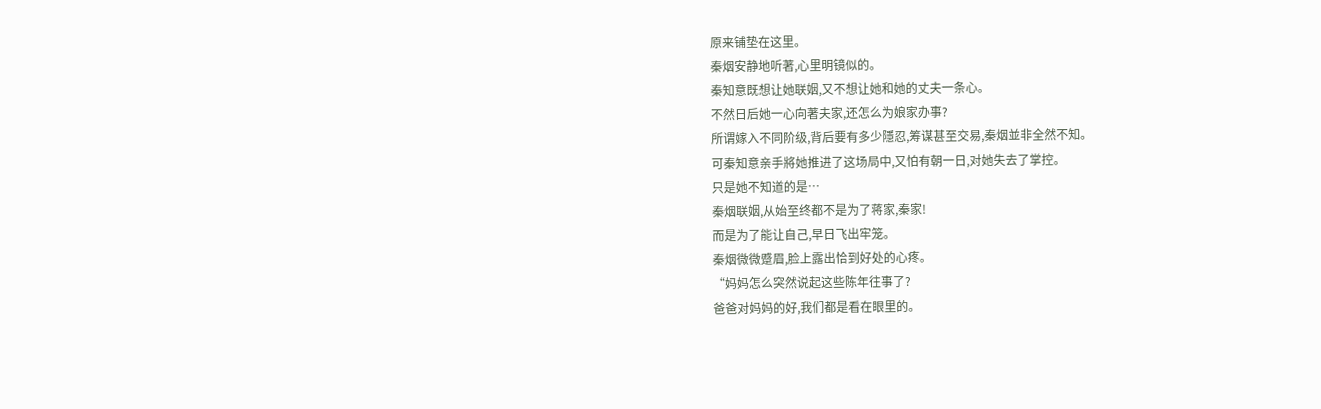原来铺垫在这里。
秦烟安静地听著,心里明镜似的。
秦知意既想让她联姻,又不想让她和她的丈夫一条心。
不然日后她一心向著夫家,还怎么为娘家办事?
所谓嫁入不同阶级,背后要有多少隱忍,筹谋甚至交易,秦烟並非全然不知。
可秦知意亲手將她推进了这场局中,又怕有朝一日,对她失去了掌控。
只是她不知道的是…
秦烟联姻,从始至终都不是为了蒋家,秦家!
而是为了能让自己,早日飞出牢笼。
秦烟微微蹙眉,脸上露出恰到好处的心疼。
“妈妈怎么突然说起这些陈年往事了?
爸爸对妈妈的好,我们都是看在眼里的。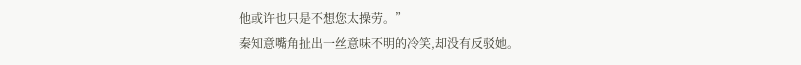他或许也只是不想您太操劳。”
秦知意嘴角扯出一丝意味不明的冷笑,却没有反驳她。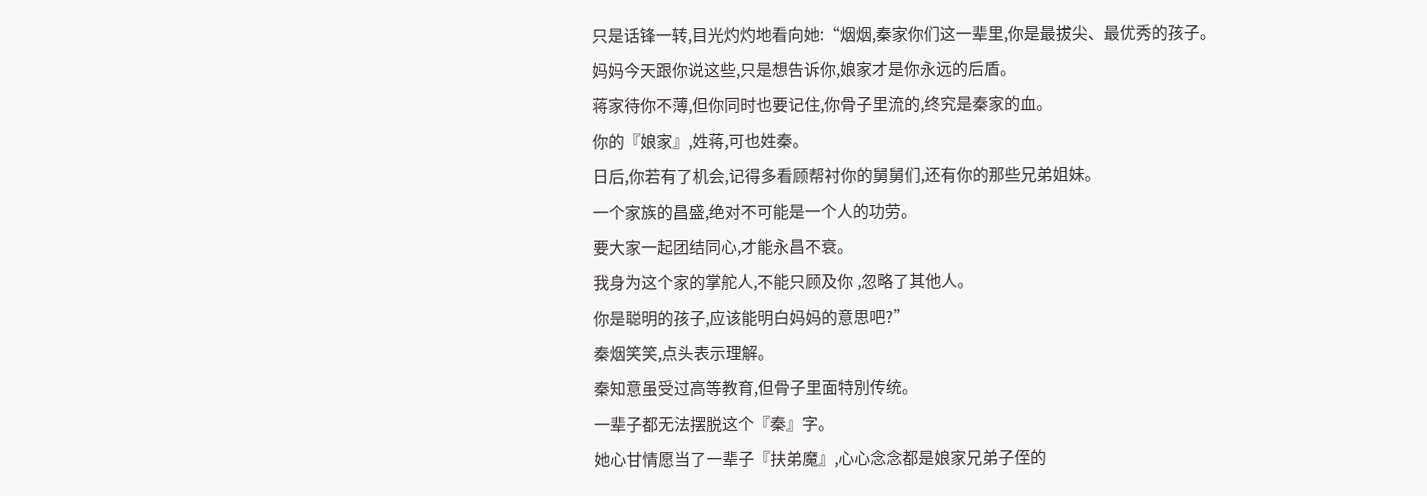只是话锋一转,目光灼灼地看向她:“烟烟,秦家你们这一辈里,你是最拔尖、最优秀的孩子。
妈妈今天跟你说这些,只是想告诉你,娘家才是你永远的后盾。
蒋家待你不薄,但你同时也要记住,你骨子里流的,终究是秦家的血。
你的『娘家』,姓蒋,可也姓秦。
日后,你若有了机会,记得多看顾帮衬你的舅舅们,还有你的那些兄弟姐妹。
一个家族的昌盛,绝对不可能是一个人的功劳。
要大家一起团结同心,才能永昌不衰。
我身为这个家的掌舵人,不能只顾及你 ,忽略了其他人。
你是聪明的孩子,应该能明白妈妈的意思吧?”
秦烟笑笑,点头表示理解。
秦知意虽受过高等教育,但骨子里面特別传统。
一辈子都无法摆脱这个『秦』字。
她心甘情愿当了一辈子『扶弟魔』,心心念念都是娘家兄弟子侄的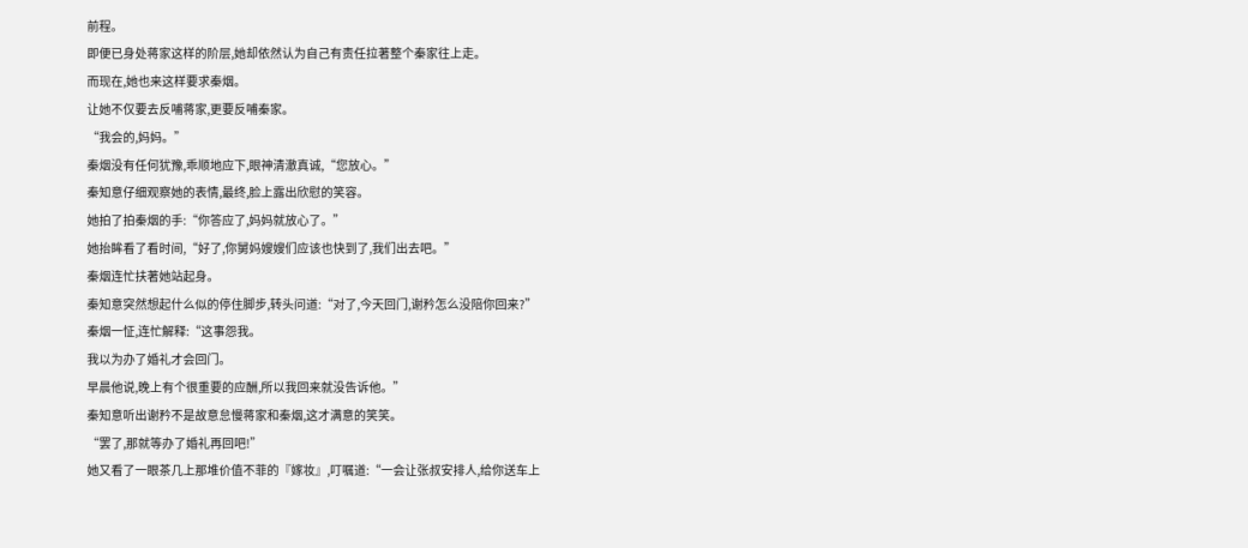前程。
即便已身处蒋家这样的阶层,她却依然认为自己有责任拉著整个秦家往上走。
而现在,她也来这样要求秦烟。
让她不仅要去反哺蒋家,更要反哺秦家。
“我会的,妈妈。”
秦烟没有任何犹豫,乖顺地应下,眼神清澈真诚,“您放心。”
秦知意仔细观察她的表情,最终,脸上露出欣慰的笑容。
她拍了拍秦烟的手:“你答应了,妈妈就放心了。”
她抬眸看了看时间,“好了,你舅妈嫂嫂们应该也快到了,我们出去吧。”
秦烟连忙扶著她站起身。
秦知意突然想起什么似的停住脚步,转头问道:“对了,今天回门,谢矜怎么没陪你回来?”
秦烟一怔,连忙解释:“这事怨我。
我以为办了婚礼才会回门。
早晨他说,晚上有个很重要的应酬,所以我回来就没告诉他。”
秦知意听出谢矜不是故意怠慢蒋家和秦烟,这才满意的笑笑。
“罢了,那就等办了婚礼再回吧!”
她又看了一眼茶几上那堆价值不菲的『嫁妆』,叮嘱道:“一会让张叔安排人,给你送车上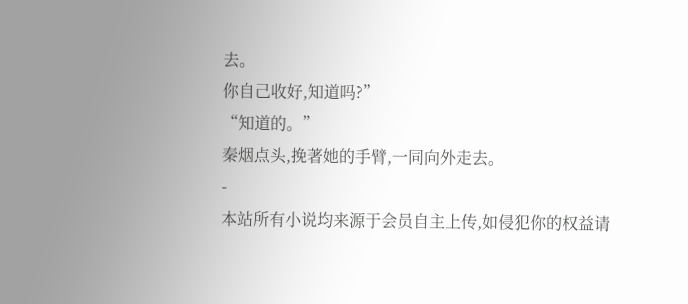去。
你自己收好,知道吗?”
“知道的。”
秦烟点头,挽著她的手臂,一同向外走去。
-
本站所有小说均来源于会员自主上传,如侵犯你的权益请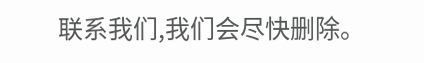联系我们,我们会尽快删除。